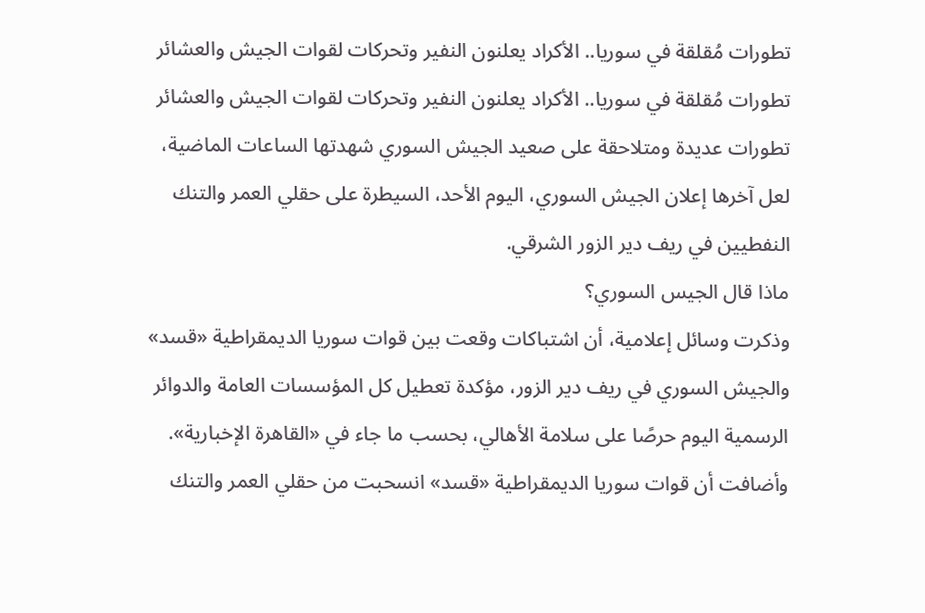تطورات مُقلقة في سوريا.. الأكراد يعلنون النفير وتحركات لقوات الجيش والعشائر
تطورات مُقلقة في سوريا.. الأكراد يعلنون النفير وتحركات لقوات الجيش والعشائر
تطورات عديدة ومتلاحقة على صعيد الجيش السوري شهدتها الساعات الماضية، لعل آخرها إعلان الجيش السوري، اليوم الأحد، السيطرة على حقلي العمر والتنك النفطيين في ريف دير الزور الشرقي.
ماذا قال الجيس السوري؟
وذكرت وسائل إعلامية، أن اشتباكات وقعت بين قوات سوريا الديمقراطية «قسد» والجيش السوري في ريف دير الزور، مؤكدة تعطيل كل المؤسسات العامة والدوائر الرسمية اليوم حرصًا على سلامة الأهالي، بحسب ما جاء في «القاهرة الإخبارية».
وأضافت أن قوات سوريا الديمقراطية «قسد» انسحبت من حقلي العمر والتنك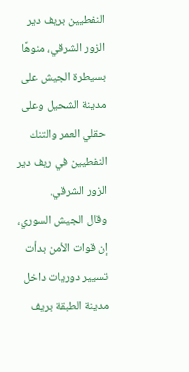النفطيين بريف دير الزور الشرقي، منوهًا بسيطرة الجيش على مدينة الشحيل وعلى حقلي العمر والتنك النفطيين في ريف دير الزور الشرقي.
وقال الجيش السوري، إن قوات الأمن بدأت تسيير دوريات داخل مدينة الطبقة بريف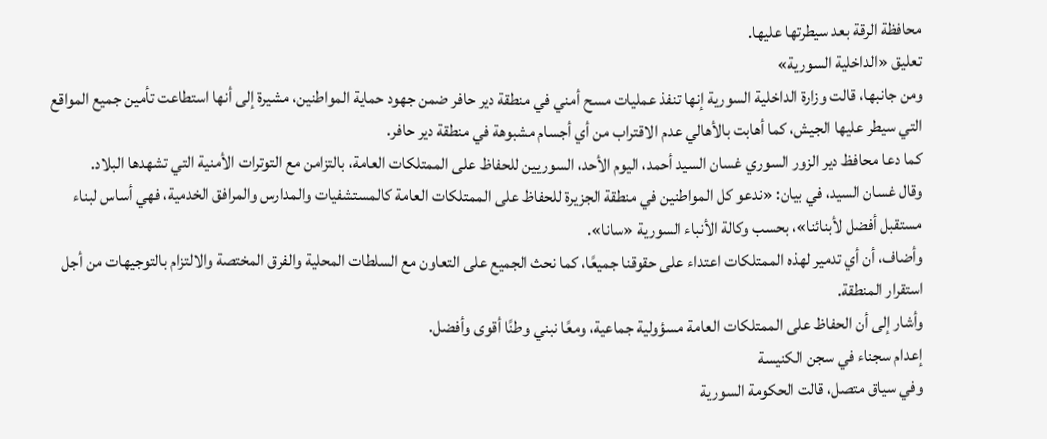محافظة الرقة بعد سيطرتها عليها.
تعليق «الداخلية السورية»
ومن جانبها، قالت وزارة الداخلية السورية إنها تنفذ عمليات مسح أمني في منطقة دير حافر ضمن جهود حماية المواطنين، مشيرة إلى أنها استطاعت تأمين جميع المواقع التي سيطر عليها الجيش، كما أهابت بالأهالي عدم الاقتراب من أي أجسام مشبوهة في منطقة دير حافر.
كما دعا محافظ دير الزور السوري غسان السيد أحمد، اليوم الأحد، السوريين للحفاظ على الممتلكات العامة، بالتزامن مع التوترات الأمنية التي تشهدها البلاد.
وقال غسان السيد، في بيان: «ندعو كل المواطنين في منطقة الجزيرة للحفاظ على الممتلكات العامة كالمستشفيات والمدارس والمرافق الخدمية، فهي أساس لبناء مستقبل أفضل لأبنائنا»، بحسب وكالة الأنباء السورية «سانا».
وأضاف، أن أي تدمير لهذه الممتلكات اعتداء على حقوقنا جميعًا، كما نحث الجميع على التعاون مع السلطات المحلية والفرق المختصة والالتزام بالتوجيهات من أجل استقرار المنطقة.
وأشار إلى أن الحفاظ على الممتلكات العامة مسؤولية جماعية، ومعًا نبني وطنًا أقوى وأفضل.
إعدام سجناء في سجن الكنيسة
وفي سياق متصل، قالت الحكومة السورية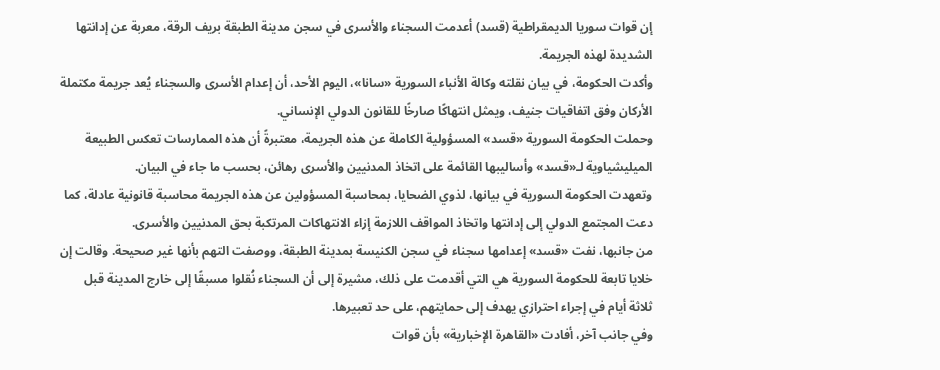إن قوات سوريا الديمقراطية (قسد) أعدمت السجناء والأسرى في سجن مدينة الطبقة بريف الرقة، معربة عن إدانتها الشديدة لهذه الجريمة.
وأكدت الحكومة، في بيان نقلته وكالة الأنباء السورية «سانا»، اليوم الأحد، أن إعدام الأسرى والسجناء يُعد جريمة مكتملة الأركان وفق اتفاقيات جنيف، ويمثل انتهاكًا صارخًا للقانون الدولي الإنساني.
وحملت الحكومة السورية «قسد» المسؤولية الكاملة عن هذه الجريمة، معتبرةً أن هذه الممارسات تعكس الطبيعة الميليشياوية لـ«قسد» وأساليبها القائمة على اتخاذ المدنيين والأسرى رهائن، بحسب ما جاء في البيان.
وتعهدت الحكومة السورية في بيانها، لذوي الضحايا، بمحاسبة المسؤولين عن هذه الجريمة محاسبة قانونية عادلة، كما دعت المجتمع الدولي إلى إدانتها واتخاذ المواقف اللازمة إزاء الانتهاكات المرتكبة بحق المدنيين والأسرى.
من جانبها، نفت «قسد» إعدامها سجناء في سجن الكنيسة بمدينة الطبقة، ووصفت التهم بأنها غير صحيحة. وقالت إن خلايا تابعة للحكومة السورية هي التي أقدمت على ذلك، مشيرة إلى أن السجناء نُقلوا مسبقًا إلى خارج المدينة قبل ثلاثة أيام في إجراء احترازي يهدف إلى حمايتهم، على حد تعبيرها.
وفي جانب آخر، أفادت «القاهرة الإخبارية» بأن قوات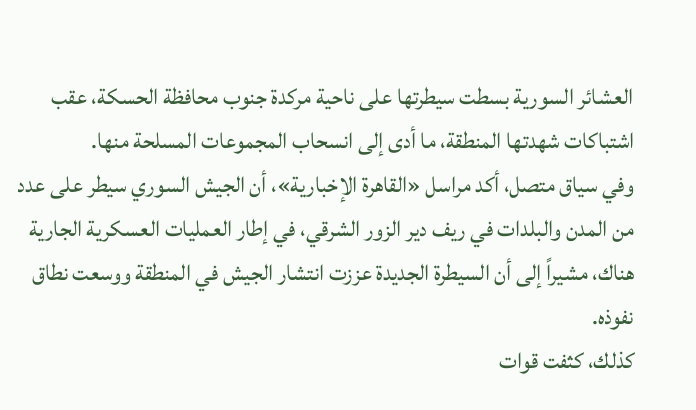العشائر السورية بسطت سيطرتها على ناحية مركدة جنوب محافظة الحسكة، عقب اشتباكات شهدتها المنطقة، ما أدى إلى انسحاب المجموعات المسلحة منها.
وفي سياق متصل، أكد مراسل «القاهرة الإخبارية»، أن الجيش السوري سيطر على عدد من المدن والبلدات في ريف دير الزور الشرقي، في إطار العمليات العسكرية الجارية هناك، مشيراً إلى أن السيطرة الجديدة عززت انتشار الجيش في المنطقة ووسعت نطاق نفوذه.
كذلك، كثفت قوات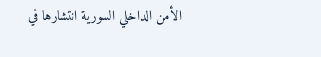الأمن الداخلي السورية انتشارها في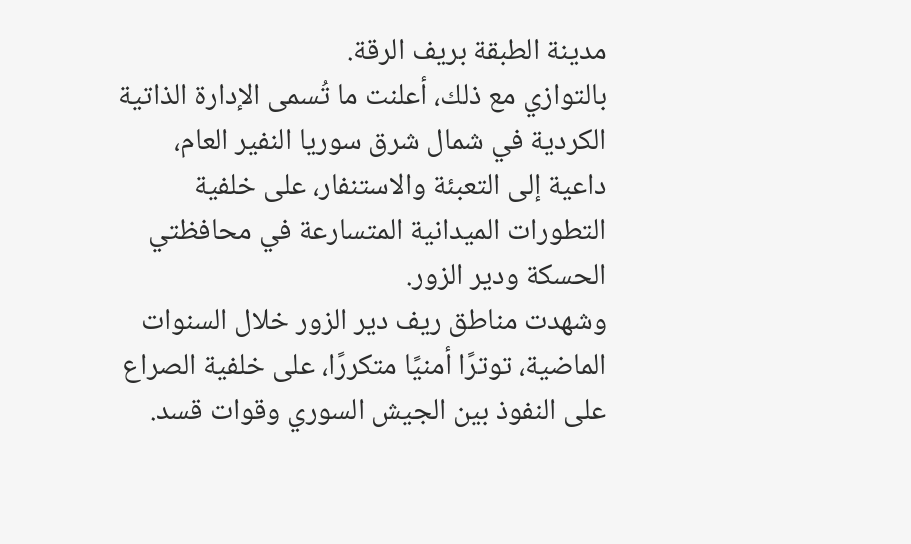مدينة الطبقة بريف الرقة.
بالتوازي مع ذلك، أعلنت ما تُسمى الإدارة الذاتية الكردية في شمال شرق سوريا النفير العام، داعية إلى التعبئة والاستنفار، على خلفية التطورات الميدانية المتسارعة في محافظتي الحسكة ودير الزور.
وشهدت مناطق ريف دير الزور خلال السنوات الماضية، توترًا أمنيًا متكررًا، على خلفية الصراع على النفوذ بين الجيش السوري وقوات قسد.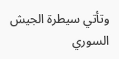وتأتي سيطرة الجيش السوري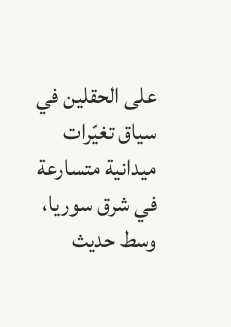على الحقلين في سياق تغيّرات ميدانية متسارعة في شرق سوريا، وسط حديث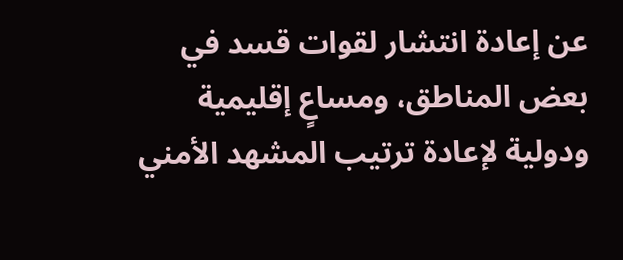عن إعادة انتشار لقوات قسد في بعض المناطق، ومساعٍ إقليمية ودولية لإعادة ترتيب المشهد الأمني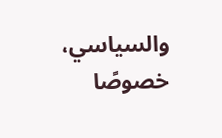والسياسي، خصوصًا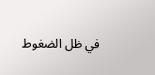في ظل الضغوط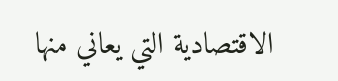الاقتصادية التي يعاني منها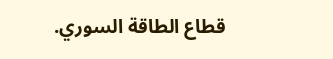قطاع الطاقة السوري.